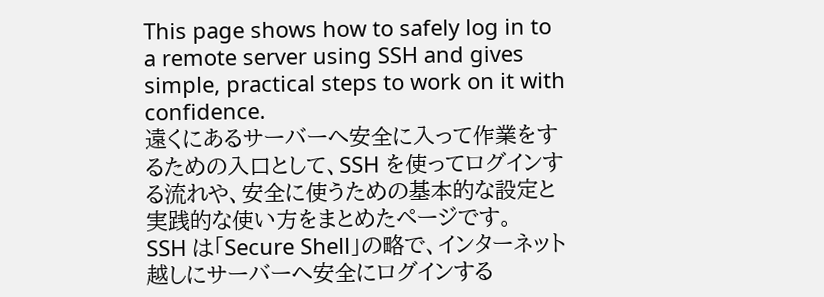This page shows how to safely log in to a remote server using SSH and gives simple, practical steps to work on it with confidence.
遠くにあるサーバーへ安全に入って作業をするための入口として、SSH を使ってログインする流れや、安全に使うための基本的な設定と実践的な使い方をまとめたページです。
SSH は「Secure Shell」の略で、インターネット越しにサーバーへ安全にログインする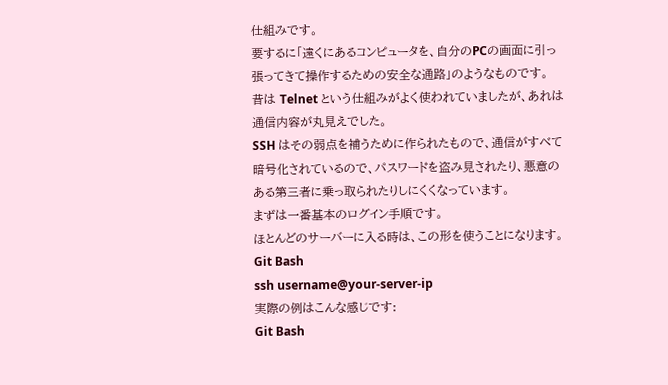仕組みです。
要するに「遠くにあるコンピュータを、自分のPCの画面に引っ張ってきて操作するための安全な通路」のようなものです。
昔は Telnet という仕組みがよく使われていましたが、あれは通信内容が丸見えでした。
SSH はその弱点を補うために作られたもので、通信がすべて暗号化されているので、パスワードを盗み見されたり、悪意のある第三者に乗っ取られたりしにくくなっています。
まずは一番基本のログイン手順です。
ほとんどのサーバーに入る時は、この形を使うことになります。
Git Bash
ssh username@your-server-ip
実際の例はこんな感じです:
Git Bash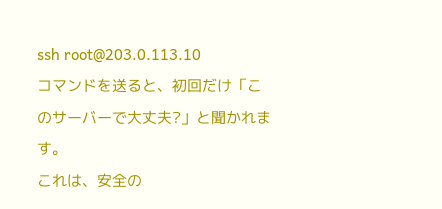ssh root@203.0.113.10
コマンドを送ると、初回だけ「このサーバーで大丈夫?」と聞かれます。
これは、安全の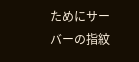ためにサーバーの指紋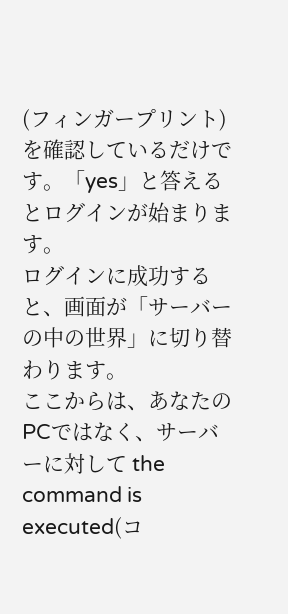(フィンガープリント)を確認しているだけです。「yes」と答えるとログインが始まります。
ログインに成功すると、画面が「サーバーの中の世界」に切り替わります。
ここからは、あなたのPCではなく、サーバーに対して the command is executed(コ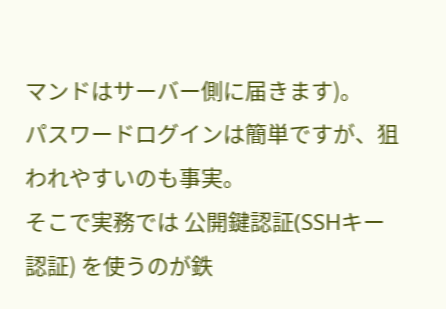マンドはサーバー側に届きます)。
パスワードログインは簡単ですが、狙われやすいのも事実。
そこで実務では 公開鍵認証(SSHキー認証) を使うのが鉄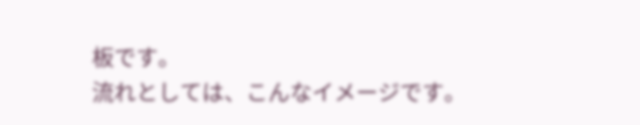板です。
流れとしては、こんなイメージです。